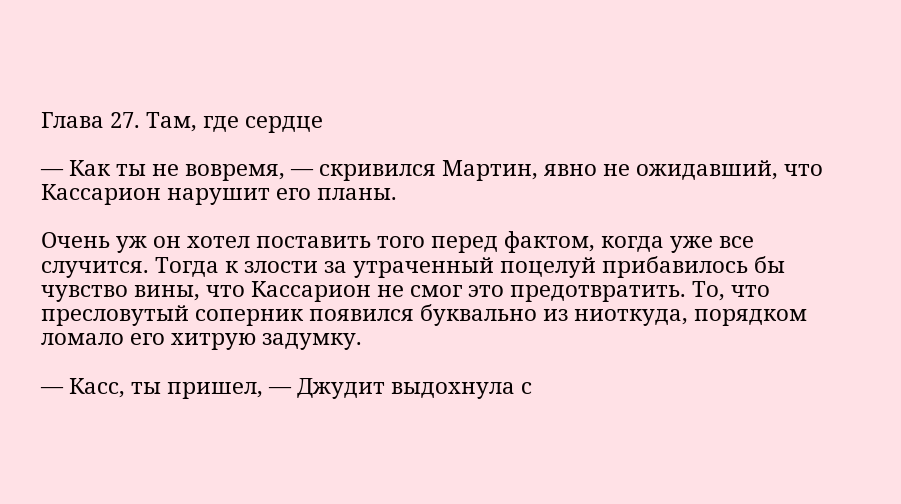Глава 27. Там, где сердце

— Как ты не вовремя, — скривился Мартин, явно не ожидавший, что Кассарион нарушит его планы.

Очень уж он хотел поставить того перед фактом, когда уже все случится. Тогда к злости за утраченный поцелуй прибавилось бы чувство вины, что Кассарион не смог это предотвратить. То, что пресловутый соперник появился буквально из ниоткуда, порядком ломало его хитрую задумку.

— Касс, ты пришел, — Джудит выдохнула с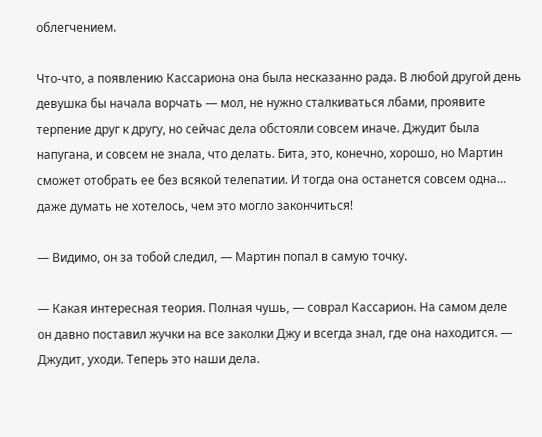облегчением.

Что-что, а появлению Кассариона она была несказанно рада. В любой другой день девушка бы начала ворчать — мол, не нужно сталкиваться лбами, проявите терпение друг к другу, но сейчас дела обстояли совсем иначе. Джудит была напугана, и совсем не знала, что делать. Бита, это, конечно, хорошо, но Мартин сможет отобрать ее без всякой телепатии. И тогда она останется совсем одна… даже думать не хотелось, чем это могло закончиться!

— Видимо, он за тобой следил, — Мартин попал в самую точку.

— Какая интересная теория. Полная чушь, — соврал Кассарион. На самом деле он давно поставил жучки на все заколки Джу и всегда знал, где она находится. — Джудит, уходи. Теперь это наши дела.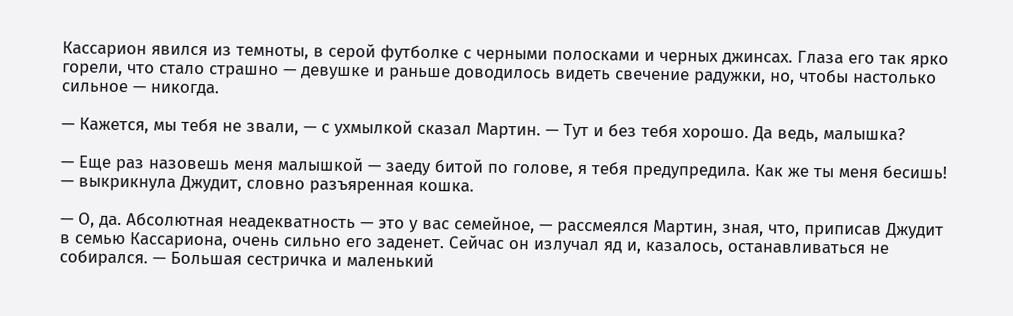Кассарион явился из темноты, в серой футболке с черными полосками и черных джинсах. Глаза его так ярко горели, что стало страшно — девушке и раньше доводилось видеть свечение радужки, но, чтобы настолько сильное — никогда.

— Кажется, мы тебя не звали, — с ухмылкой сказал Мартин. — Тут и без тебя хорошо. Да ведь, малышка?

— Еще раз назовешь меня малышкой — заеду битой по голове, я тебя предупредила. Как же ты меня бесишь! — выкрикнула Джудит, словно разъяренная кошка.

— О, да. Абсолютная неадекватность — это у вас семейное, — рассмеялся Мартин, зная, что, приписав Джудит в семью Кассариона, очень сильно его заденет. Сейчас он излучал яд и, казалось, останавливаться не собирался. — Большая сестричка и маленький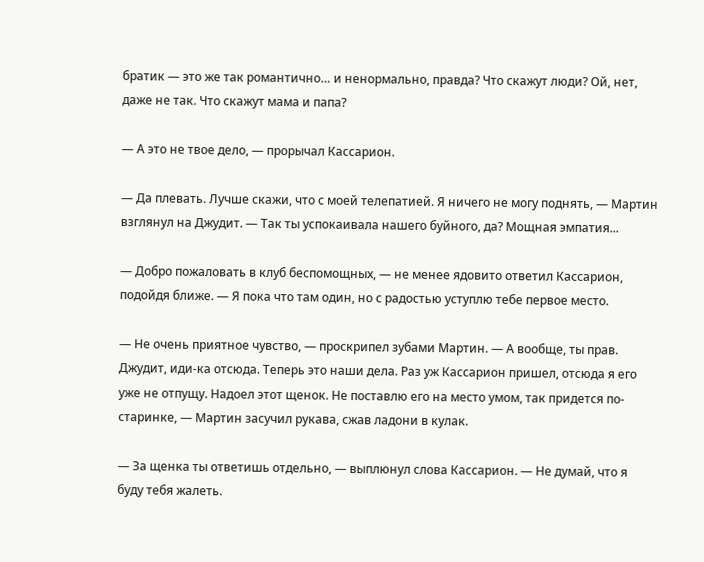братик — это же так романтично… и ненормально, правда? Что скажут люди? Ой, нет, даже не так. Что скажут мама и папа?

— А это не твое дело, — прорычал Кассарион.

— Да плевать. Лучше скажи, что с моей телепатией. Я ничего не могу поднять, — Мартин взглянул на Джудит. — Так ты успокаивала нашего буйного, да? Мощная эмпатия...

— Добро пожаловать в клуб беспомощных, — не менее ядовито ответил Кассарион, подойдя ближе. — Я пока что там один, но с радостью уступлю тебе первое место.

— Не очень приятное чувство, — проскрипел зубами Мартин. — А вообще, ты прав. Джудит, иди-ка отсюда. Теперь это наши дела. Раз уж Кассарион пришел, отсюда я его уже не отпущу. Надоел этот щенок. Не поставлю его на место умом, так придется по-старинке, — Мартин засучил рукава, сжав ладони в кулак.

— За щенка ты ответишь отдельно, — выплюнул слова Кассарион. — Не думай, что я буду тебя жалеть.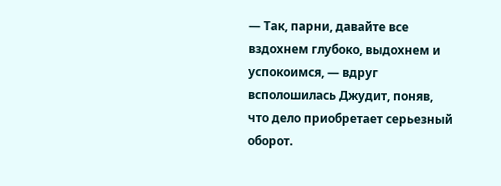— Так, парни, давайте все вздохнем глубоко, выдохнем и успокоимся, — вдруг всполошилась Джудит, поняв, что дело приобретает серьезный оборот.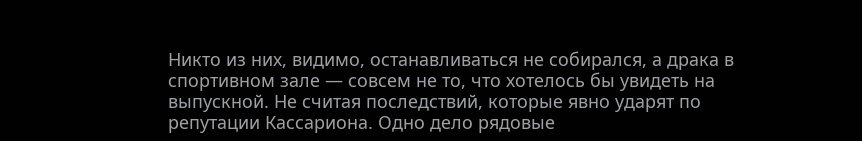Никто из них, видимо, останавливаться не собирался, а драка в спортивном зале — совсем не то, что хотелось бы увидеть на выпускной. Не считая последствий, которые явно ударят по репутации Кассариона. Одно дело рядовые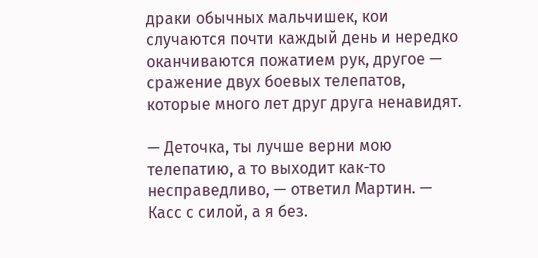драки обычных мальчишек, кои случаются почти каждый день и нередко оканчиваются пожатием рук, другое — сражение двух боевых телепатов, которые много лет друг друга ненавидят.

— Деточка, ты лучше верни мою телепатию, а то выходит как-то несправедливо, — ответил Мартин. — Касс с силой, а я без.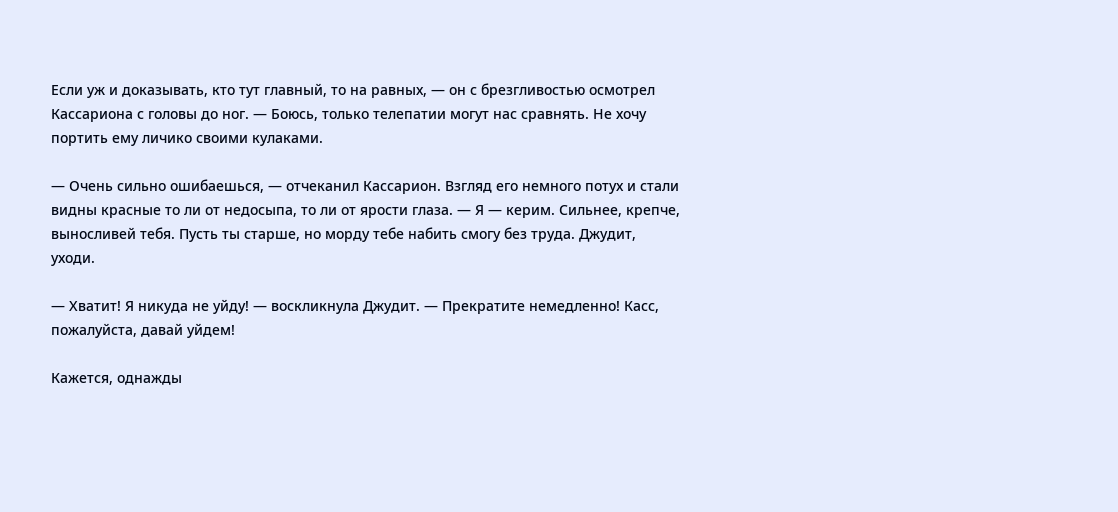Если уж и доказывать, кто тут главный, то на равных, — он с брезгливостью осмотрел Кассариона с головы до ног. — Боюсь, только телепатии могут нас сравнять. Не хочу портить ему личико своими кулаками.

— Очень сильно ошибаешься, — отчеканил Кассарион. Взгляд его немного потух и стали видны красные то ли от недосыпа, то ли от ярости глаза. — Я — керим. Сильнее, крепче, выносливей тебя. Пусть ты старше, но морду тебе набить смогу без труда. Джудит, уходи.

— Хватит! Я никуда не уйду! — воскликнула Джудит. — Прекратите немедленно! Касс, пожалуйста, давай уйдем!

Кажется, однажды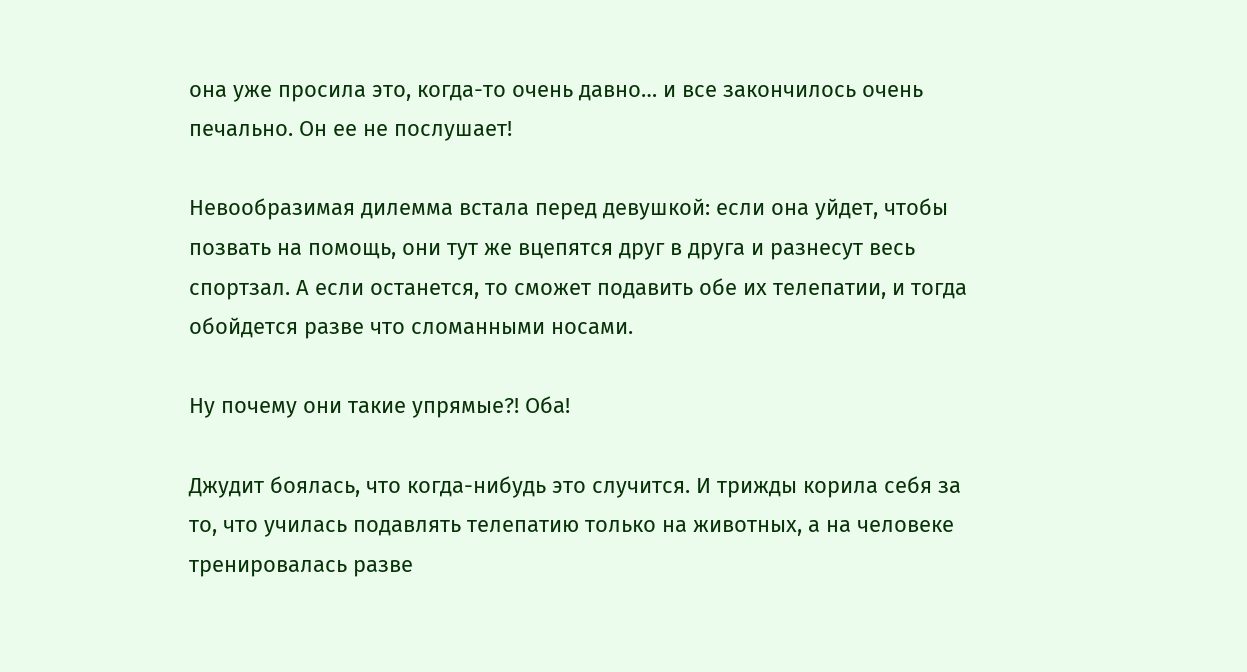она уже просила это, когда-то очень давно… и все закончилось очень печально. Он ее не послушает!

Невообразимая дилемма встала перед девушкой: если она уйдет, чтобы позвать на помощь, они тут же вцепятся друг в друга и разнесут весь спортзал. А если останется, то сможет подавить обе их телепатии, и тогда обойдется разве что сломанными носами.

Ну почему они такие упрямые?! Оба!

Джудит боялась, что когда-нибудь это случится. И трижды корила себя за то, что училась подавлять телепатию только на животных, а на человеке тренировалась разве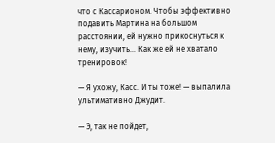что с Кассарионом. Чтобы эффективно подавить Мартина на большом расстоянии, ей нужно прикоснуться к нему, изучить… Как же ей не хватало тренировок!

— Я ухожу, Касс. И ты тоже! — выпалила ультимативно Джудит.

— Э, так не пойдет,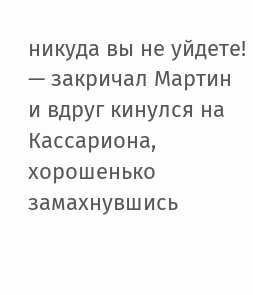никуда вы не уйдете! — закричал Мартин и вдруг кинулся на Кассариона, хорошенько замахнувшись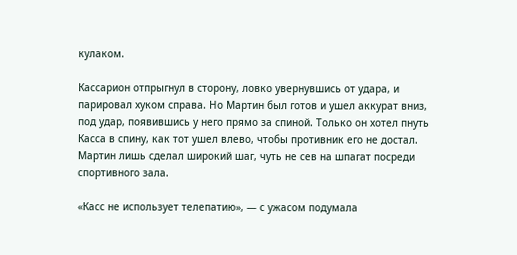кулаком.

Кассарион отпрыгнул в сторону, ловко увернувшись от удара, и парировал хуком справа. Но Мартин был готов и ушел аккурат вниз, под удар, появившись у него прямо за спиной. Только он хотел пнуть Касса в спину, как тот ушел влево, чтобы противник его не достал. Мартин лишь сделал широкий шаг, чуть не сев на шпагат посреди спортивного зала.

«Касс не использует телепатию», — с ужасом подумала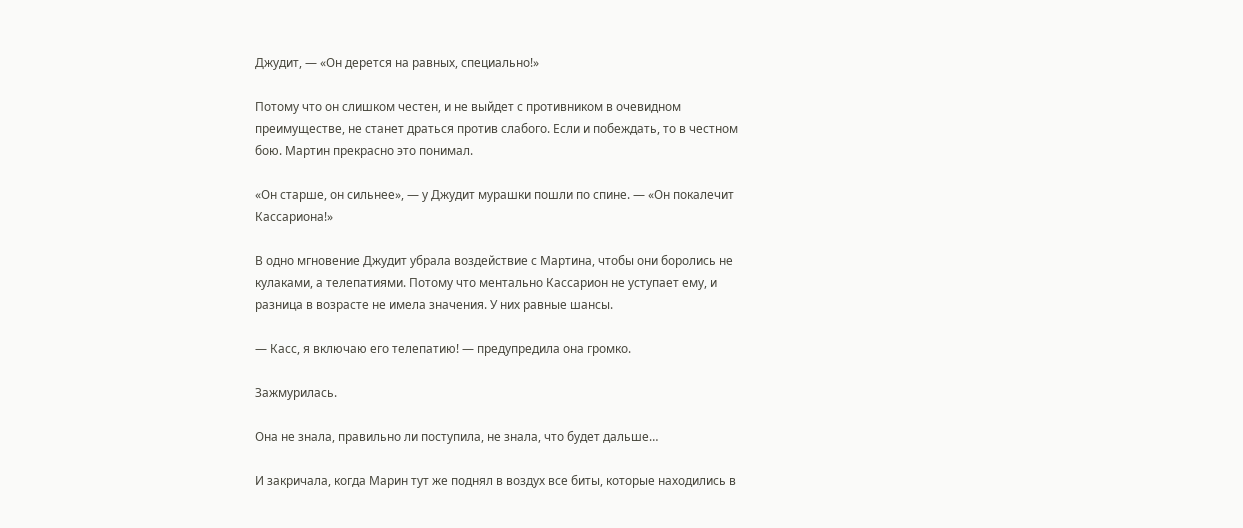Джудит, — «Он дерется на равных, специально!»

Потому что он слишком честен, и не выйдет с противником в очевидном преимуществе, не станет драться против слабого. Если и побеждать, то в честном бою. Мартин прекрасно это понимал.

«Он старше, он сильнее», — у Джудит мурашки пошли по спине. — «Он покалечит Кассариона!»

В одно мгновение Джудит убрала воздействие с Мартина, чтобы они боролись не кулаками, а телепатиями. Потому что ментально Кассарион не уступает ему, и разница в возрасте не имела значения. У них равные шансы.

— Касс, я включаю его телепатию! — предупредила она громко.

Зажмурилась.

Она не знала, правильно ли поступила, не знала, что будет дальше…

И закричала, когда Марин тут же поднял в воздух все биты, которые находились в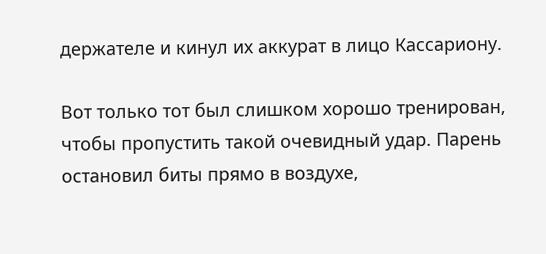держателе и кинул их аккурат в лицо Кассариону.

Вот только тот был слишком хорошо тренирован, чтобы пропустить такой очевидный удар. Парень остановил биты прямо в воздухе,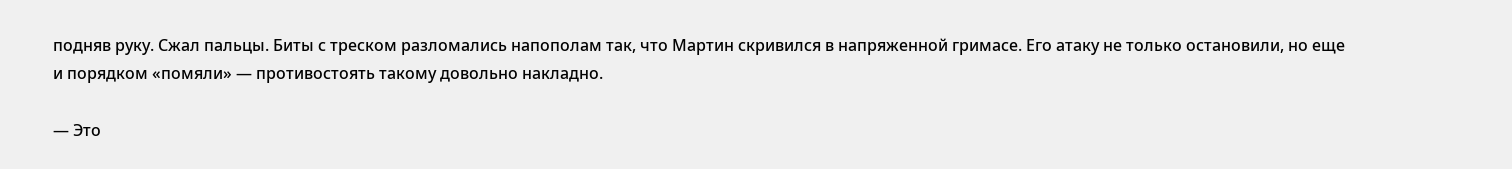подняв руку. Сжал пальцы. Биты с треском разломались напополам так, что Мартин скривился в напряженной гримасе. Его атаку не только остановили, но еще и порядком «помяли» — противостоять такому довольно накладно.

— Это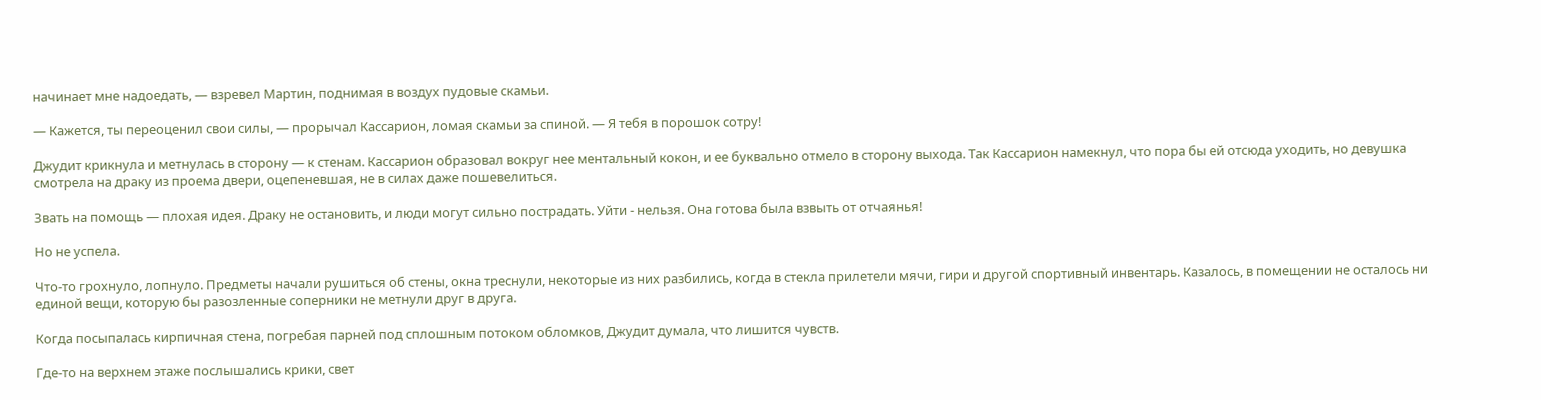начинает мне надоедать, — взревел Мартин, поднимая в воздух пудовые скамьи.

— Кажется, ты переоценил свои силы, — прорычал Кассарион, ломая скамьи за спиной. — Я тебя в порошок сотру!

Джудит крикнула и метнулась в сторону — к стенам. Кассарион образовал вокруг нее ментальный кокон, и ее буквально отмело в сторону выхода. Так Кассарион намекнул, что пора бы ей отсюда уходить, но девушка смотрела на драку из проема двери, оцепеневшая, не в силах даже пошевелиться.

Звать на помощь — плохая идея. Драку не остановить, и люди могут сильно пострадать. Уйти - нельзя. Она готова была взвыть от отчаянья!

Но не успела.

Что-то грохнуло, лопнуло. Предметы начали рушиться об стены, окна треснули, некоторые из них разбились, когда в стекла прилетели мячи, гири и другой спортивный инвентарь. Казалось, в помещении не осталось ни единой вещи, которую бы разозленные соперники не метнули друг в друга.

Когда посыпалась кирпичная стена, погребая парней под сплошным потоком обломков, Джудит думала, что лишится чувств.

Где-то на верхнем этаже послышались крики, свет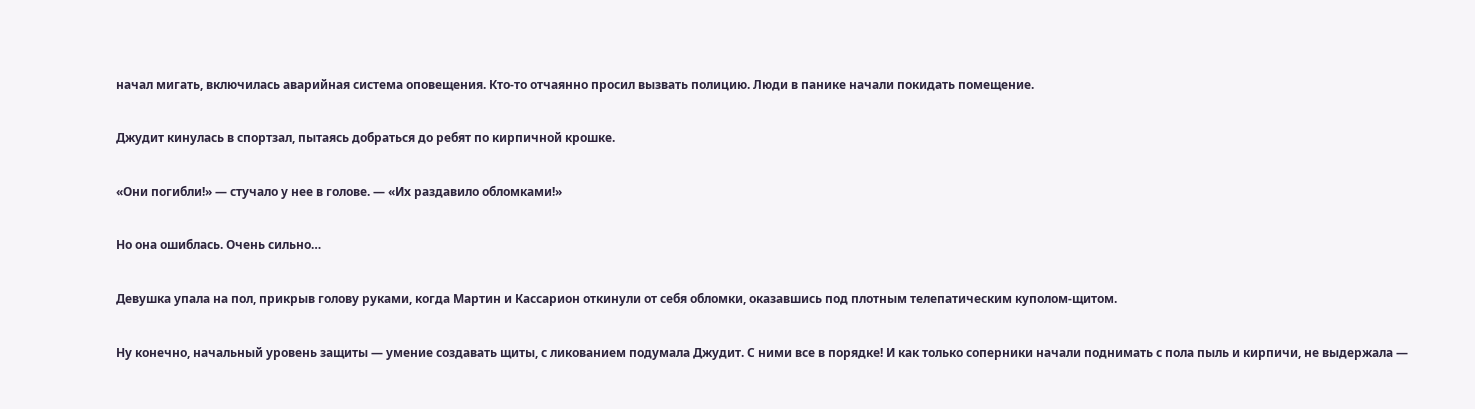начал мигать, включилась аварийная система оповещения. Кто-то отчаянно просил вызвать полицию. Люди в панике начали покидать помещение.

Джудит кинулась в спортзал, пытаясь добраться до ребят по кирпичной крошке.

«Они погибли!» — стучало у нее в голове. — «Их раздавило обломками!»

Но она ошиблась. Очень сильно…

Девушка упала на пол, прикрыв голову руками, когда Мартин и Кассарион откинули от себя обломки, оказавшись под плотным телепатическим куполом-щитом.

Ну конечно, начальный уровень защиты — умение создавать щиты, с ликованием подумала Джудит. С ними все в порядке! И как только соперники начали поднимать с пола пыль и кирпичи, не выдержала —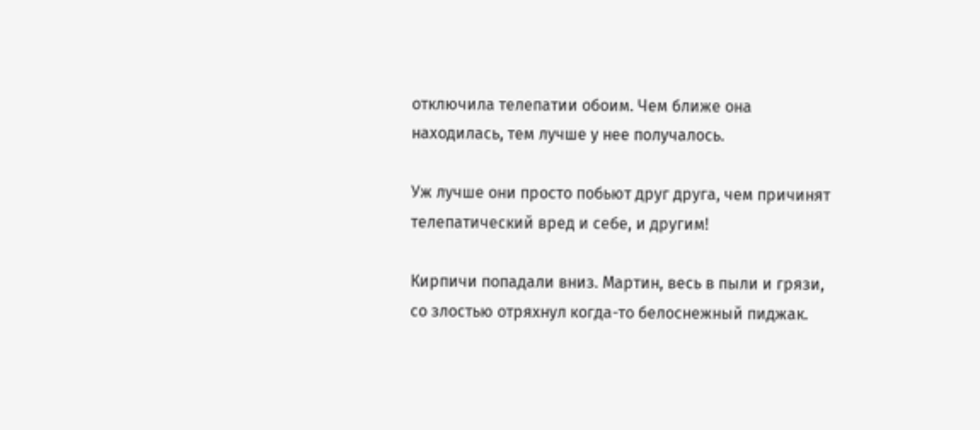отключила телепатии обоим. Чем ближе она находилась, тем лучше у нее получалось.

Уж лучше они просто побьют друг друга, чем причинят телепатический вред и себе, и другим!

Кирпичи попадали вниз. Мартин, весь в пыли и грязи, со злостью отряхнул когда-то белоснежный пиджак.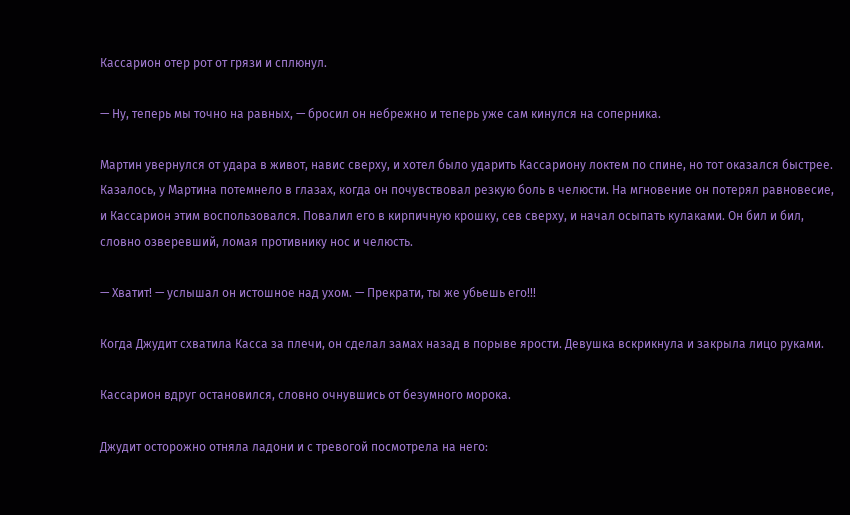Кассарион отер рот от грязи и сплюнул.

— Ну, теперь мы точно на равных, — бросил он небрежно и теперь уже сам кинулся на соперника.

Мартин увернулся от удара в живот, навис сверху, и хотел было ударить Кассариону локтем по спине, но тот оказался быстрее. Казалось, у Мартина потемнело в глазах, когда он почувствовал резкую боль в челюсти. На мгновение он потерял равновесие, и Кассарион этим воспользовался. Повалил его в кирпичную крошку, сев сверху, и начал осыпать кулаками. Он бил и бил, словно озверевший, ломая противнику нос и челюсть.

— Хватит! — услышал он истошное над ухом. — Прекрати, ты же убьешь его!!!

Когда Джудит схватила Касса за плечи, он сделал замах назад в порыве ярости. Девушка вскрикнула и закрыла лицо руками.

Кассарион вдруг остановился, словно очнувшись от безумного морока.

Джудит осторожно отняла ладони и с тревогой посмотрела на него: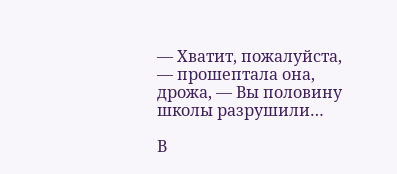— Хватит, пожалуйста, — прошептала она, дрожа, — Вы половину школы разрушили…

В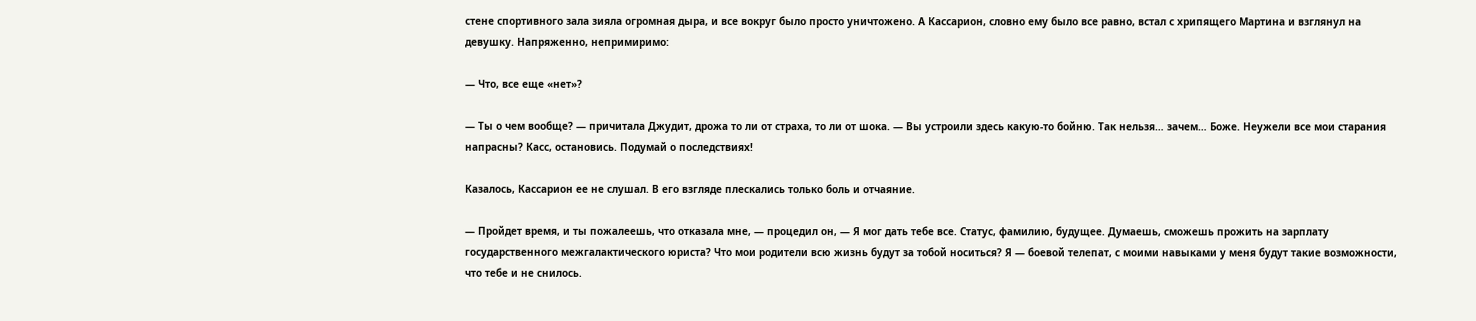стене спортивного зала зияла огромная дыра, и все вокруг было просто уничтожено. А Кассарион, словно ему было все равно, встал с хрипящего Мартина и взглянул на девушку. Напряженно, непримиримо:

— Что, все еще «нет»?

— Ты о чем вообще? — причитала Джудит, дрожа то ли от страха, то ли от шока. — Вы устроили здесь какую-то бойню. Так нельзя… зачем… Боже. Неужели все мои старания напрасны? Касс, остановись. Подумай о последствиях!

Казалось, Кассарион ее не слушал. В его взгляде плескались только боль и отчаяние.

— Пройдет время, и ты пожалеешь, что отказала мне, — процедил он, — Я мог дать тебе все. Статус, фамилию, будущее. Думаешь, сможешь прожить на зарплату государственного межгалактического юриста? Что мои родители всю жизнь будут за тобой носиться? Я — боевой телепат, с моими навыками у меня будут такие возможности, что тебе и не снилось.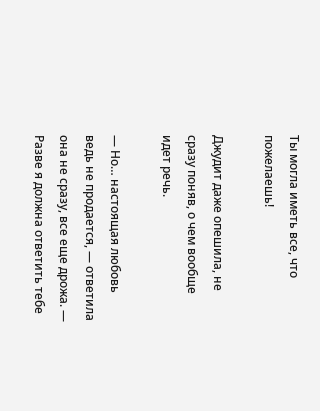Ты могла иметь все, что пожелаешь!

Джудит даже опешила, не сразу поняв, о чем вообще идет речь.

— Но… настоящая любовь ведь не продается, — ответила она не сразу, все еще дрожа. — Разве я должна ответить тебе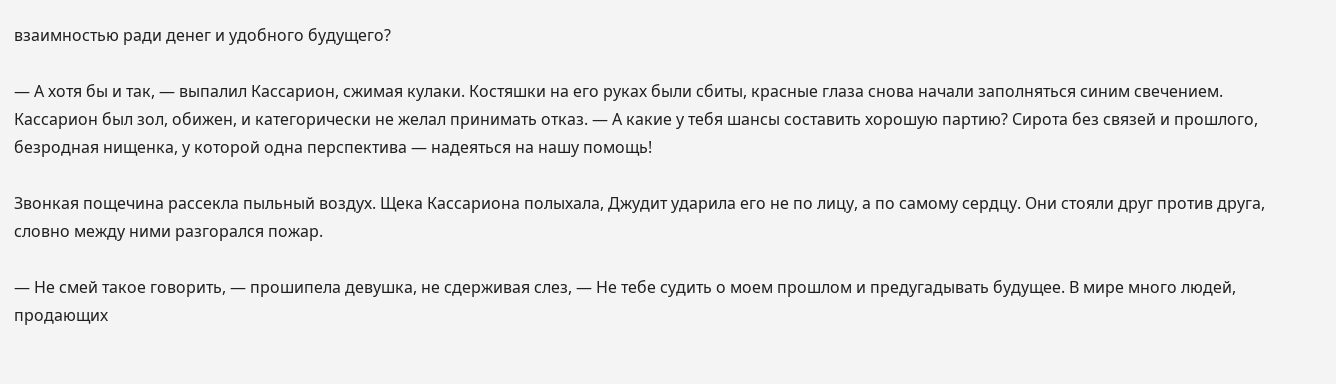взаимностью ради денег и удобного будущего?

— А хотя бы и так, — выпалил Кассарион, сжимая кулаки. Костяшки на его руках были сбиты, красные глаза снова начали заполняться синим свечением. Кассарион был зол, обижен, и категорически не желал принимать отказ. — А какие у тебя шансы составить хорошую партию? Сирота без связей и прошлого, безродная нищенка, у которой одна перспектива — надеяться на нашу помощь!

Звонкая пощечина рассекла пыльный воздух. Щека Кассариона полыхала, Джудит ударила его не по лицу, а по самому сердцу. Они стояли друг против друга, словно между ними разгорался пожар.

— Не смей такое говорить, — прошипела девушка, не сдерживая слез, — Не тебе судить о моем прошлом и предугадывать будущее. В мире много людей, продающих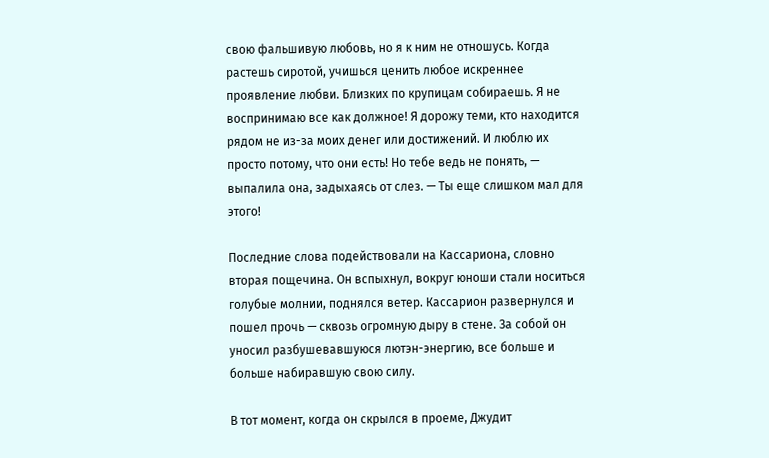свою фальшивую любовь, но я к ним не отношусь. Когда растешь сиротой, учишься ценить любое искреннее проявление любви. Близких по крупицам собираешь. Я не воспринимаю все как должное! Я дорожу теми, кто находится рядом не из-за моих денег или достижений. И люблю их просто потому, что они есть! Но тебе ведь не понять, — выпалила она, задыхаясь от слез. — Ты еще слишком мал для этого!

Последние слова подействовали на Кассариона, словно вторая пощечина. Он вспыхнул, вокруг юноши стали носиться голубые молнии, поднялся ветер. Кассарион развернулся и пошел прочь — сквозь огромную дыру в стене. За собой он уносил разбушевавшуюся лютэн-энергию, все больше и больше набиравшую свою силу.

В тот момент, когда он скрылся в проеме, Джудит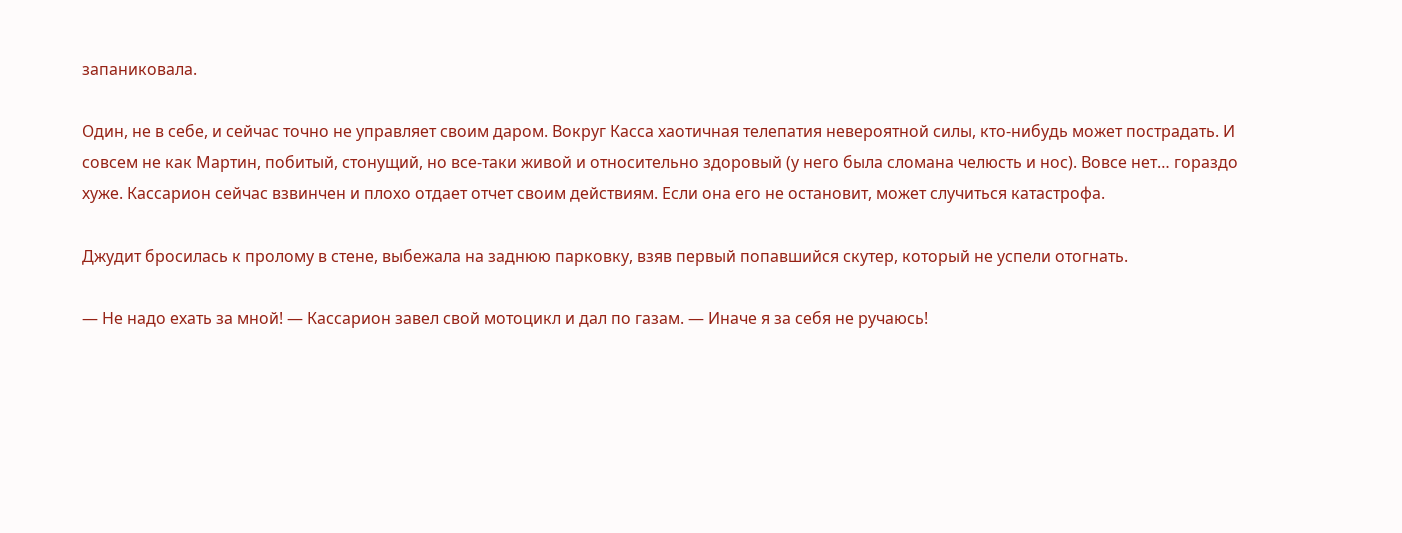запаниковала.

Один, не в себе, и сейчас точно не управляет своим даром. Вокруг Касса хаотичная телепатия невероятной силы, кто-нибудь может пострадать. И совсем не как Мартин, побитый, стонущий, но все-таки живой и относительно здоровый (у него была сломана челюсть и нос). Вовсе нет… гораздо хуже. Кассарион сейчас взвинчен и плохо отдает отчет своим действиям. Если она его не остановит, может случиться катастрофа.

Джудит бросилась к пролому в стене, выбежала на заднюю парковку, взяв первый попавшийся скутер, который не успели отогнать.

— Не надо ехать за мной! — Кассарион завел свой мотоцикл и дал по газам. — Иначе я за себя не ручаюсь!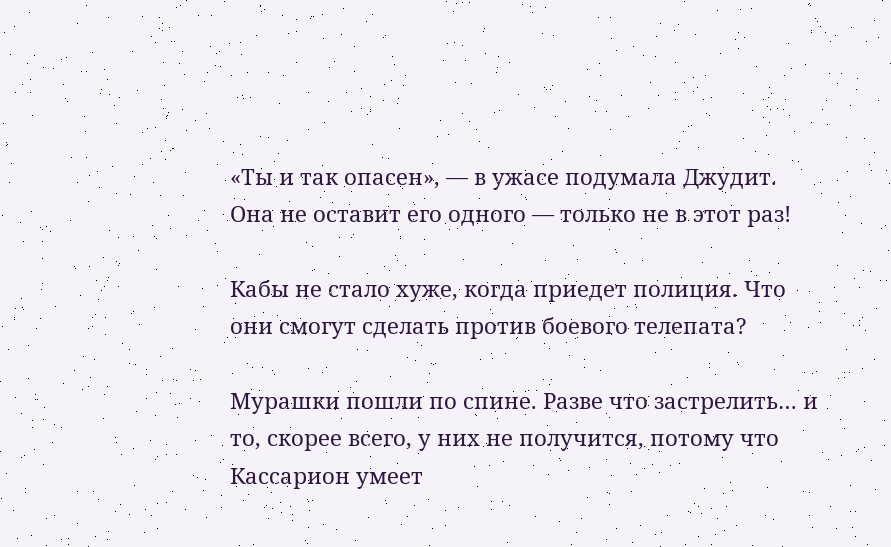«Ты и так опасен», — в ужасе подумала Джудит. Она не оставит его одного — только не в этот раз!

Кабы не стало хуже, когда приедет полиция. Что они смогут сделать против боевого телепата?

Мурашки пошли по спине. Разве что застрелить… и то, скорее всего, у них не получится, потому что Кассарион умеет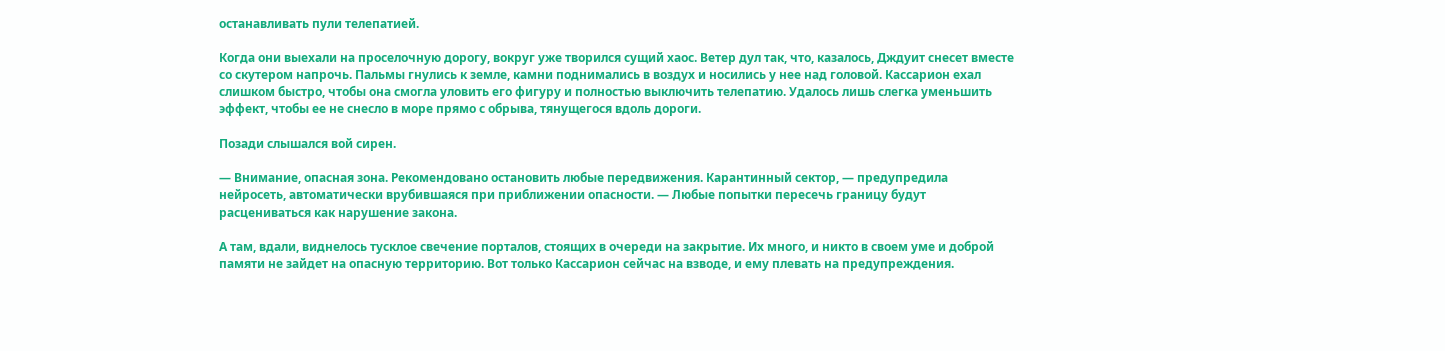останавливать пули телепатией.

Когда они выехали на проселочную дорогу, вокруг уже творился сущий хаос. Ветер дул так, что, казалось, Дждуит снесет вместе со скутером напрочь. Пальмы гнулись к земле, камни поднимались в воздух и носились у нее над головой. Кассарион ехал слишком быстро, чтобы она смогла уловить его фигуру и полностью выключить телепатию. Удалось лишь слегка уменьшить эффект, чтобы ее не снесло в море прямо с обрыва, тянущегося вдоль дороги.

Позади слышался вой сирен.

— Внимание, опасная зона. Рекомендовано остановить любые передвижения. Карантинный сектор, — предупредила нейросеть, автоматически врубившаяся при приближении опасности. — Любые попытки пересечь границу будут расцениваться как нарушение закона.

А там, вдали, виднелось тусклое свечение порталов, стоящих в очереди на закрытие. Их много, и никто в своем уме и доброй памяти не зайдет на опасную территорию. Вот только Кассарион сейчас на взводе, и ему плевать на предупреждения.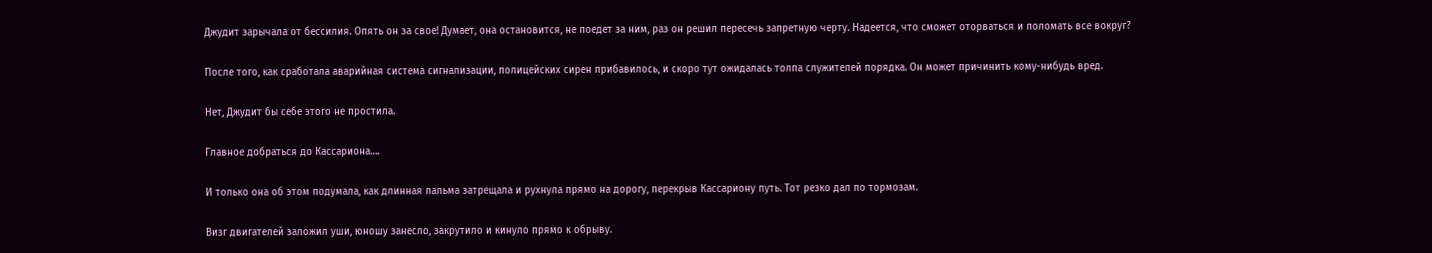Джудит зарычала от бессилия. Опять он за свое! Думает, она остановится, не поедет за ним, раз он решил пересечь запретную черту. Надеется, что сможет оторваться и поломать все вокруг?

После того, как сработала аварийная система сигнализации, полицейских сирен прибавилось, и скоро тут ожидалась толпа служителей порядка. Он может причинить кому-нибудь вред.

Нет, Джудит бы себе этого не простила.

Главное добраться до Кассариона….

И только она об этом подумала, как длинная пальма затрещала и рухнула прямо на дорогу, перекрыв Кассариону путь. Тот резко дал по тормозам.

Визг двигателей заложил уши, юношу занесло, закрутило и кинуло прямо к обрыву.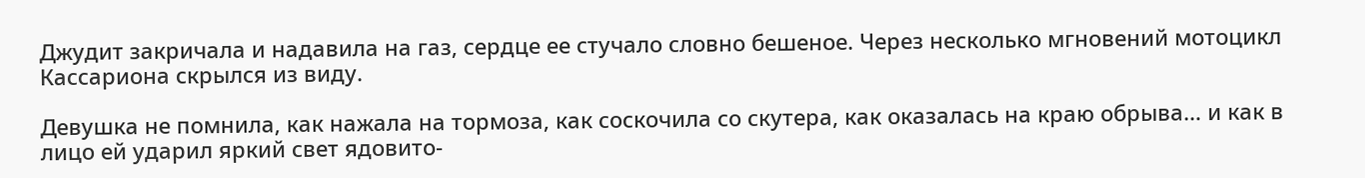Джудит закричала и надавила на газ, сердце ее стучало словно бешеное. Через несколько мгновений мотоцикл Кассариона скрылся из виду.

Девушка не помнила, как нажала на тормоза, как соскочила со скутера, как оказалась на краю обрыва… и как в лицо ей ударил яркий свет ядовито-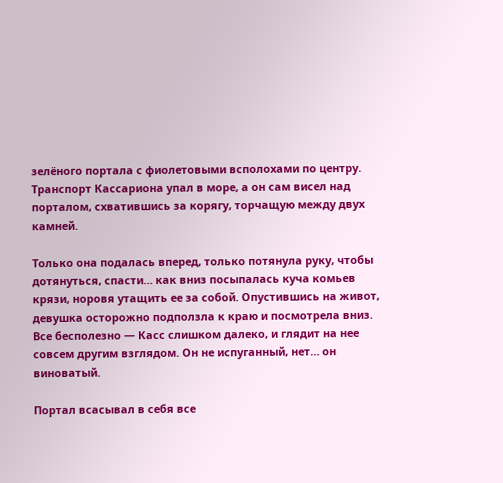зелёного портала с фиолетовыми всполохами по центру. Транспорт Кассариона упал в море, а он сам висел над порталом, схватившись за корягу, торчащую между двух камней.

Только она подалась вперед, только потянула руку, чтобы дотянуться, спасти… как вниз посыпалась куча комьев крязи, норовя утащить ее за собой. Опустившись на живот, девушка осторожно подползла к краю и посмотрела вниз. Все бесполезно — Касс слишком далеко, и глядит на нее совсем другим взглядом. Он не испуганный, нет… он виноватый.

Портал всасывал в себя все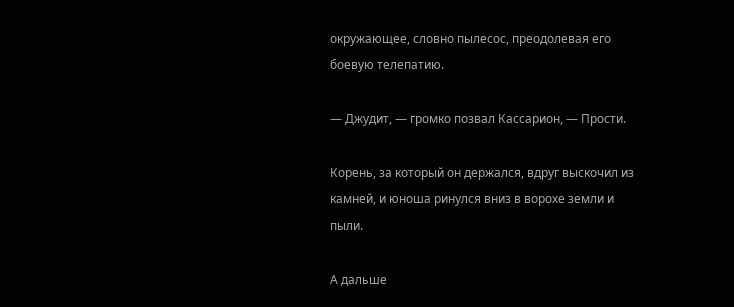окружающее, словно пылесос, преодолевая его боевую телепатию.

— Джудит, — громко позвал Кассарион, — Прости.

Корень, за который он держался, вдруг выскочил из камней, и юноша ринулся вниз в ворохе земли и пыли.

А дальше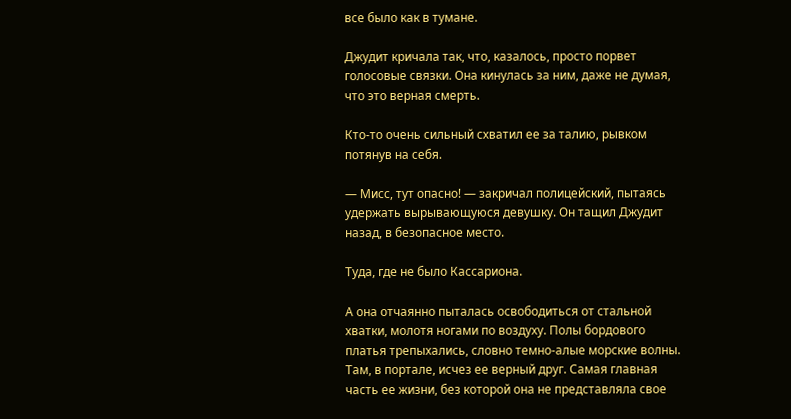все было как в тумане.

Джудит кричала так, что, казалось, просто порвет голосовые связки. Она кинулась за ним, даже не думая, что это верная смерть.

Кто-то очень сильный схватил ее за талию, рывком потянув на себя.

— Мисс, тут опасно! — закричал полицейский, пытаясь удержать вырывающуюся девушку. Он тащил Джудит назад, в безопасное место.

Туда, где не было Кассариона.

А она отчаянно пыталась освободиться от стальной хватки, молотя ногами по воздуху. Полы бордового платья трепыхались, словно темно-алые морские волны. Там, в портале, исчез ее верный друг. Самая главная часть ее жизни, без которой она не представляла свое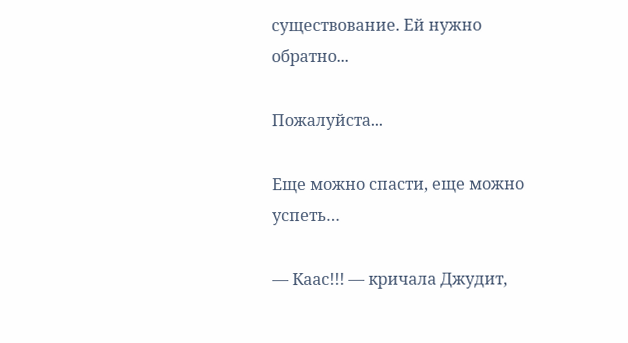существование. Ей нужно обратно...

Пожалуйста...

Еще можно спасти, еще можно успеть…

— Каас!!! — кричала Джудит,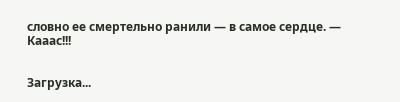словно ее смертельно ранили — в самое сердце. — Кааас!!!


Загрузка...